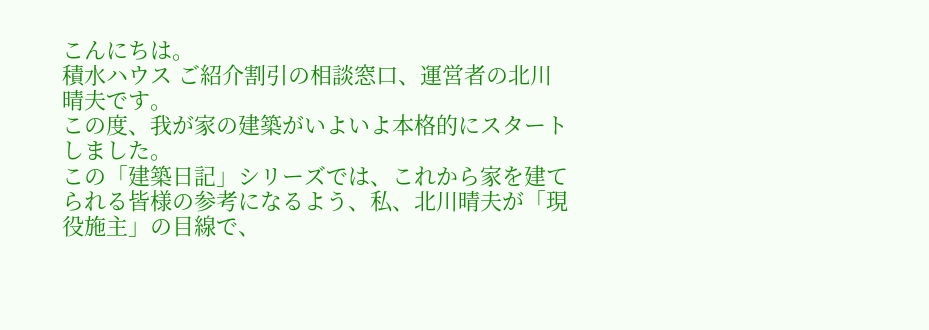こんにちは。
積水ハウス ご紹介割引の相談窓口、運営者の北川晴夫です。
この度、我が家の建築がいよいよ本格的にスタートしました。
この「建築日記」シリーズでは、これから家を建てられる皆様の参考になるよう、私、北川晴夫が「現役施主」の目線で、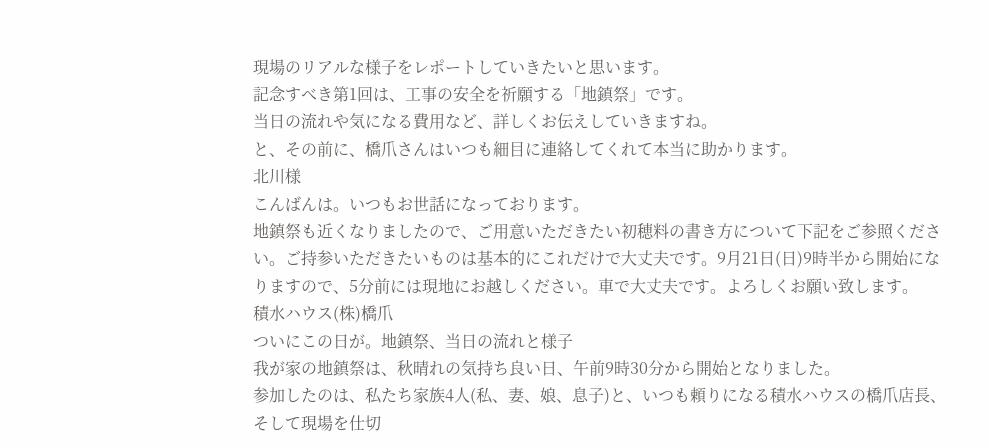現場のリアルな様子をレポートしていきたいと思います。
記念すべき第1回は、工事の安全を祈願する「地鎮祭」です。
当日の流れや気になる費用など、詳しくお伝えしていきますね。
と、その前に、橋爪さんはいつも細目に連絡してくれて本当に助かります。
北川様
こんばんは。いつもお世話になっております。
地鎮祭も近くなりましたので、ご用意いただきたい初穂料の書き方について下記をご参照ください。ご持参いただきたいものは基本的にこれだけで大丈夫です。9月21日(日)9時半から開始になりますので、5分前には現地にお越しください。車で大丈夫です。よろしくお願い致します。
積水ハウス(株)橋爪
ついにこの日が。地鎮祭、当日の流れと様子
我が家の地鎮祭は、秋晴れの気持ち良い日、午前9時30分から開始となりました。
参加したのは、私たち家族4人(私、妻、娘、息子)と、いつも頼りになる積水ハウスの橋爪店長、そして現場を仕切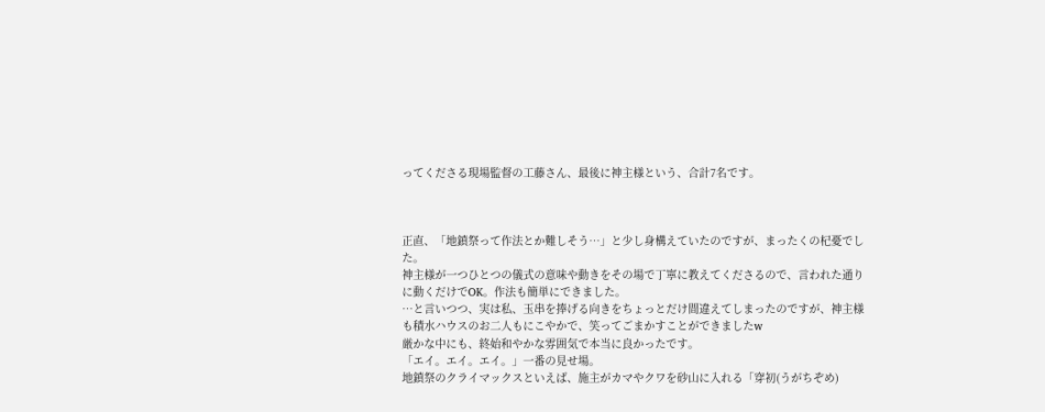ってくださる現場監督の工藤さん、最後に神主様という、合計7名です。



正直、「地鎮祭って作法とか難しそう…」と少し身構えていたのですが、まったくの杞憂でした。
神主様が一つひとつの儀式の意味や動きをその場で丁寧に教えてくださるので、言われた通りに動くだけでOK。作法も簡単にできました。
…と言いつつ、実は私、玉串を捧げる向きをちょっとだけ間違えてしまったのですが、神主様も積水ハウスのお二人もにこやかで、笑ってごまかすことができましたw
厳かな中にも、終始和やかな雰囲気で本当に良かったです。
「エイ。エイ。エイ。」一番の見せ場。
地鎮祭のクライマックスといえば、施主がカマやクワを砂山に入れる「穿初(うがちぞめ)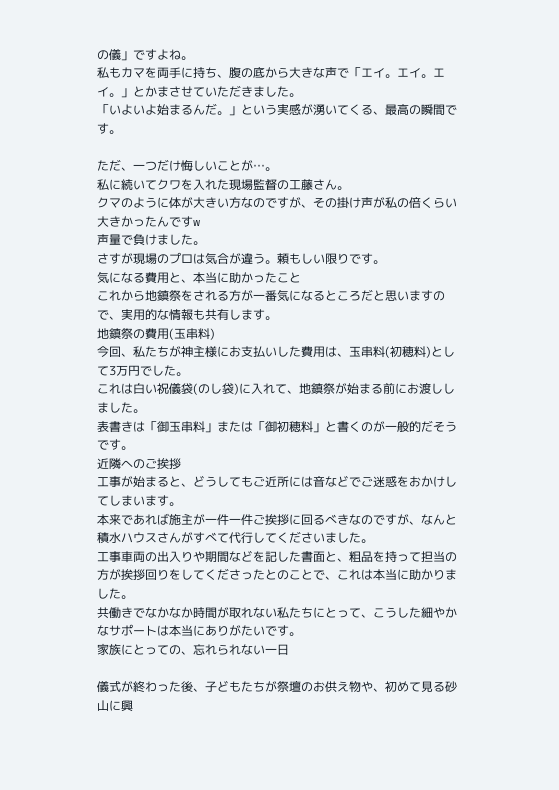の儀」ですよね。
私もカマを両手に持ち、腹の底から大きな声で「エイ。エイ。エイ。」とかまさせていただきました。
「いよいよ始まるんだ。」という実感が湧いてくる、最高の瞬間です。

ただ、一つだけ悔しいことが…。
私に続いてクワを入れた現場監督の工藤さん。
クマのように体が大きい方なのですが、その掛け声が私の倍くらい大きかったんですw
声量で負けました。
さすが現場のプロは気合が違う。頼もしい限りです。
気になる費用と、本当に助かったこと
これから地鎮祭をされる方が一番気になるところだと思いますので、実用的な情報も共有します。
地鎮祭の費用(玉串料)
今回、私たちが神主様にお支払いした費用は、玉串料(初穂料)として3万円でした。
これは白い祝儀袋(のし袋)に入れて、地鎮祭が始まる前にお渡ししました。
表書きは「御玉串料」または「御初穂料」と書くのが一般的だそうです。
近隣へのご挨拶
工事が始まると、どうしてもご近所には音などでご迷惑をおかけしてしまいます。
本来であれば施主が一件一件ご挨拶に回るべきなのですが、なんと積水ハウスさんがすべて代行してくださいました。
工事車両の出入りや期間などを記した書面と、粗品を持って担当の方が挨拶回りをしてくださったとのことで、これは本当に助かりました。
共働きでなかなか時間が取れない私たちにとって、こうした細やかなサポートは本当にありがたいです。
家族にとっての、忘れられない一日

儀式が終わった後、子どもたちが祭壇のお供え物や、初めて見る砂山に興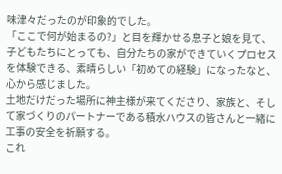味津々だったのが印象的でした。
「ここで何が始まるの?」と目を輝かせる息子と娘を見て、子どもたちにとっても、自分たちの家ができていくプロセスを体験できる、素晴らしい「初めての経験」になったなと、心から感じました。
土地だけだった場所に神主様が来てくださり、家族と、そして家づくりのパートナーである積水ハウスの皆さんと一緒に工事の安全を祈願する。
これ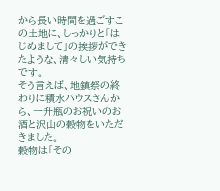から長い時間を過ごすこの土地に、しっかりと「はじめまして」の挨拶ができたような、清々しい気持ちです。
そう言えば、地鎮祭の終わりに積水ハウスさんから、一升瓶のお祝いのお酒と沢山の穀物をいただきました。
穀物は「その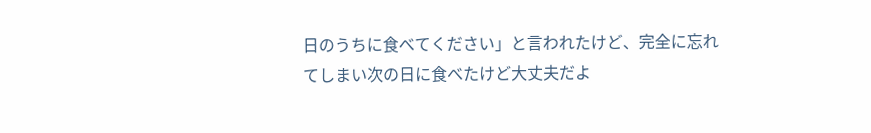日のうちに食べてください」と言われたけど、完全に忘れてしまい次の日に食べたけど大丈夫だよ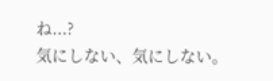ね...?
気にしない、気にしない。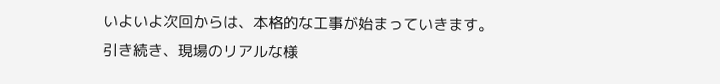いよいよ次回からは、本格的な工事が始まっていきます。
引き続き、現場のリアルな様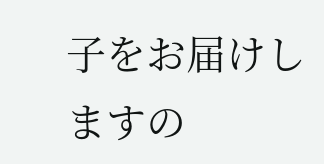子をお届けしますの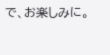で、お楽しみに。